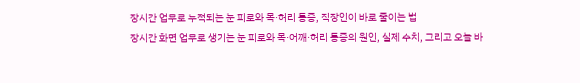장시간 업무로 누적되는 눈 피로와 목·허리 통증, 직장인이 바로 줄이는 법
장시간 화면 업무로 생기는 눈 피로와 목·어깨·허리 통증의 원인, 실제 수치, 그리고 오늘 바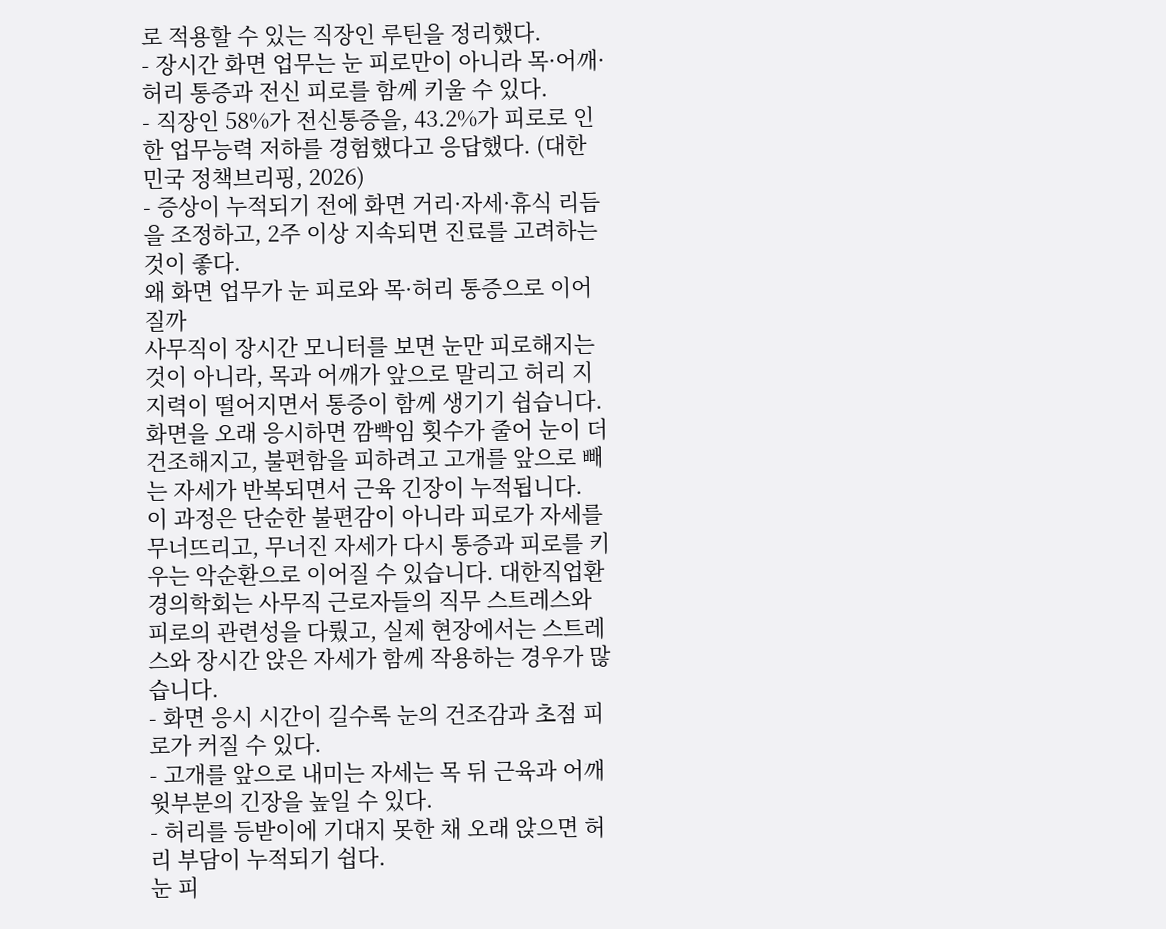로 적용할 수 있는 직장인 루틴을 정리했다.
- 장시간 화면 업무는 눈 피로만이 아니라 목·어깨·허리 통증과 전신 피로를 함께 키울 수 있다.
- 직장인 58%가 전신통증을, 43.2%가 피로로 인한 업무능력 저하를 경험했다고 응답했다. (대한민국 정책브리핑, 2026)
- 증상이 누적되기 전에 화면 거리·자세·휴식 리듬을 조정하고, 2주 이상 지속되면 진료를 고려하는 것이 좋다.
왜 화면 업무가 눈 피로와 목·허리 통증으로 이어질까
사무직이 장시간 모니터를 보면 눈만 피로해지는 것이 아니라, 목과 어깨가 앞으로 말리고 허리 지지력이 떨어지면서 통증이 함께 생기기 쉽습니다. 화면을 오래 응시하면 깜빡임 횟수가 줄어 눈이 더 건조해지고, 불편함을 피하려고 고개를 앞으로 빼는 자세가 반복되면서 근육 긴장이 누적됩니다.
이 과정은 단순한 불편감이 아니라 피로가 자세를 무너뜨리고, 무너진 자세가 다시 통증과 피로를 키우는 악순환으로 이어질 수 있습니다. 대한직업환경의학회는 사무직 근로자들의 직무 스트레스와 피로의 관련성을 다뤘고, 실제 현장에서는 스트레스와 장시간 앉은 자세가 함께 작용하는 경우가 많습니다.
- 화면 응시 시간이 길수록 눈의 건조감과 초점 피로가 커질 수 있다.
- 고개를 앞으로 내미는 자세는 목 뒤 근육과 어깨 윗부분의 긴장을 높일 수 있다.
- 허리를 등받이에 기대지 못한 채 오래 앉으면 허리 부담이 누적되기 쉽다.
눈 피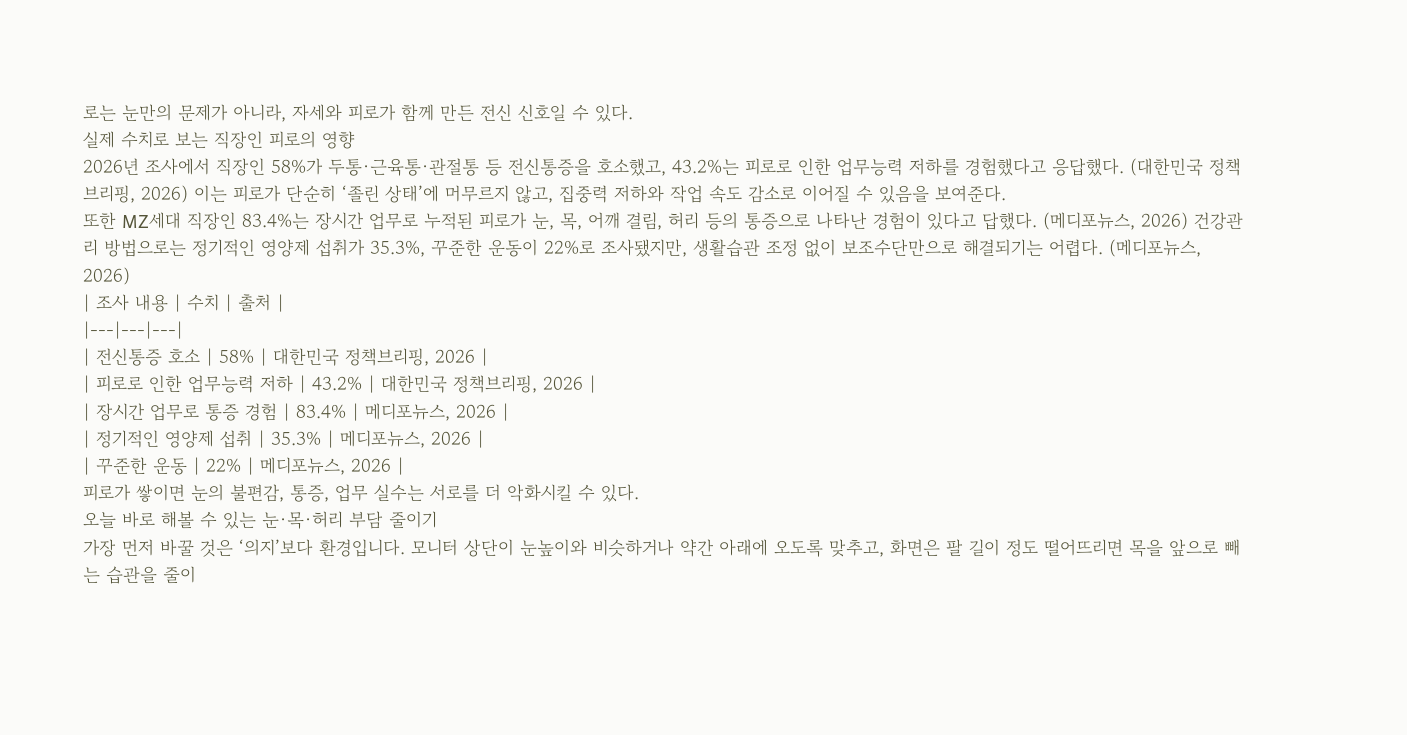로는 눈만의 문제가 아니라, 자세와 피로가 함께 만든 전신 신호일 수 있다.
실제 수치로 보는 직장인 피로의 영향
2026년 조사에서 직장인 58%가 두통·근육통·관절통 등 전신통증을 호소했고, 43.2%는 피로로 인한 업무능력 저하를 경험했다고 응답했다. (대한민국 정책브리핑, 2026) 이는 피로가 단순히 ‘졸린 상태’에 머무르지 않고, 집중력 저하와 작업 속도 감소로 이어질 수 있음을 보여준다.
또한 MZ세대 직장인 83.4%는 장시간 업무로 누적된 피로가 눈, 목, 어깨 결림, 허리 등의 통증으로 나타난 경험이 있다고 답했다. (메디포뉴스, 2026) 건강관리 방법으로는 정기적인 영양제 섭취가 35.3%, 꾸준한 운동이 22%로 조사됐지만, 생활습관 조정 없이 보조수단만으로 해결되기는 어렵다. (메디포뉴스, 2026)
| 조사 내용 | 수치 | 출처 |
|---|---|---|
| 전신통증 호소 | 58% | 대한민국 정책브리핑, 2026 |
| 피로로 인한 업무능력 저하 | 43.2% | 대한민국 정책브리핑, 2026 |
| 장시간 업무로 통증 경험 | 83.4% | 메디포뉴스, 2026 |
| 정기적인 영양제 섭취 | 35.3% | 메디포뉴스, 2026 |
| 꾸준한 운동 | 22% | 메디포뉴스, 2026 |
피로가 쌓이면 눈의 불편감, 통증, 업무 실수는 서로를 더 악화시킬 수 있다.
오늘 바로 해볼 수 있는 눈·목·허리 부담 줄이기
가장 먼저 바꿀 것은 ‘의지’보다 환경입니다. 모니터 상단이 눈높이와 비슷하거나 약간 아래에 오도록 맞추고, 화면은 팔 길이 정도 떨어뜨리면 목을 앞으로 빼는 습관을 줄이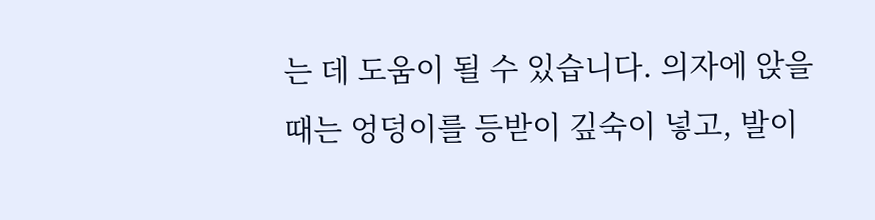는 데 도움이 될 수 있습니다. 의자에 앉을 때는 엉덩이를 등받이 깊숙이 넣고, 발이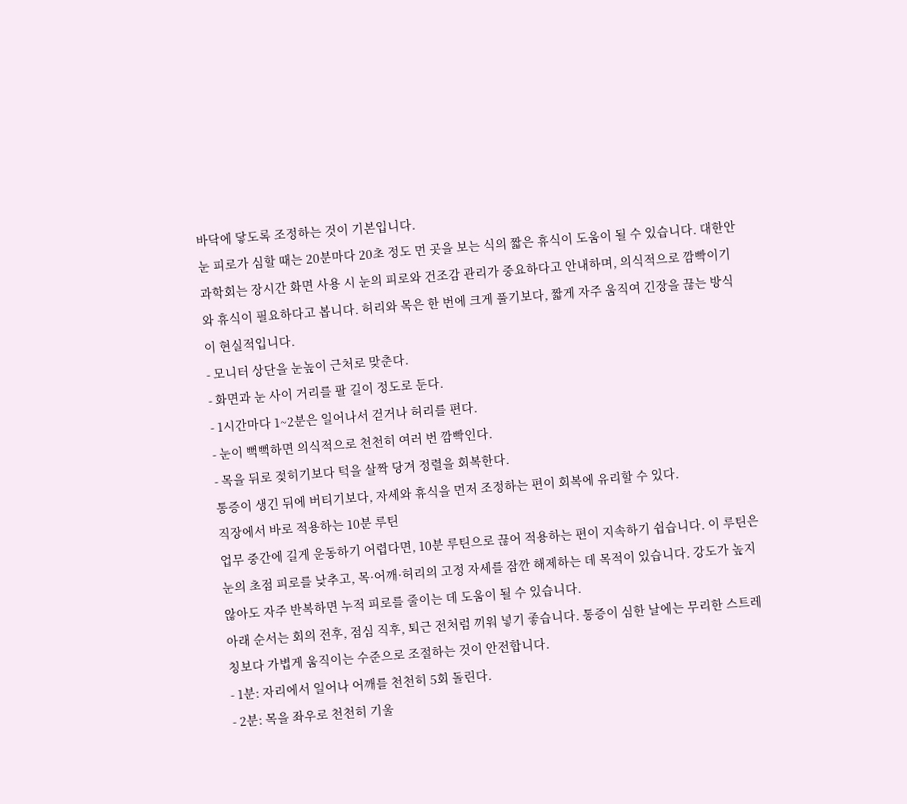바닥에 닿도록 조정하는 것이 기본입니다.
눈 피로가 심할 때는 20분마다 20초 정도 먼 곳을 보는 식의 짧은 휴식이 도움이 될 수 있습니다. 대한안과학회는 장시간 화면 사용 시 눈의 피로와 건조감 관리가 중요하다고 안내하며, 의식적으로 깜빡이기와 휴식이 필요하다고 봅니다. 허리와 목은 한 번에 크게 풀기보다, 짧게 자주 움직여 긴장을 끊는 방식이 현실적입니다.
- 모니터 상단을 눈높이 근처로 맞춘다.
- 화면과 눈 사이 거리를 팔 길이 정도로 둔다.
- 1시간마다 1~2분은 일어나서 걷거나 허리를 편다.
- 눈이 뻑뻑하면 의식적으로 천천히 여러 번 깜빡인다.
- 목을 뒤로 젖히기보다 턱을 살짝 당겨 정렬을 회복한다.
통증이 생긴 뒤에 버티기보다, 자세와 휴식을 먼저 조정하는 편이 회복에 유리할 수 있다.
직장에서 바로 적용하는 10분 루틴
업무 중간에 길게 운동하기 어렵다면, 10분 루틴으로 끊어 적용하는 편이 지속하기 쉽습니다. 이 루틴은 눈의 초점 피로를 낮추고, 목·어깨·허리의 고정 자세를 잠깐 해제하는 데 목적이 있습니다. 강도가 높지 않아도 자주 반복하면 누적 피로를 줄이는 데 도움이 될 수 있습니다.
아래 순서는 회의 전후, 점심 직후, 퇴근 전처럼 끼워 넣기 좋습니다. 통증이 심한 날에는 무리한 스트레칭보다 가볍게 움직이는 수준으로 조절하는 것이 안전합니다.
- 1분: 자리에서 일어나 어깨를 천천히 5회 돌린다.
- 2분: 목을 좌우로 천천히 기울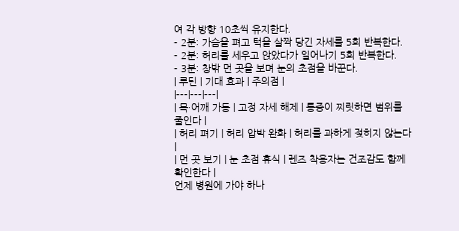여 각 방향 10초씩 유지한다.
- 2분: 가슴을 펴고 턱을 살짝 당긴 자세를 5회 반복한다.
- 2분: 허리를 세우고 앉았다가 일어나기 5회 반복한다.
- 3분: 창밖 먼 곳을 보며 눈의 초점을 바꾼다.
| 루틴 | 기대 효과 | 주의점 |
|---|---|---|
| 목·어깨 가동 | 고정 자세 해제 | 통증이 찌릿하면 범위를 줄인다 |
| 허리 펴기 | 허리 압박 완화 | 허리를 과하게 젖히지 않는다 |
| 먼 곳 보기 | 눈 초점 휴식 | 렌즈 착용자는 건조감도 함께 확인한다 |
언제 병원에 가야 하나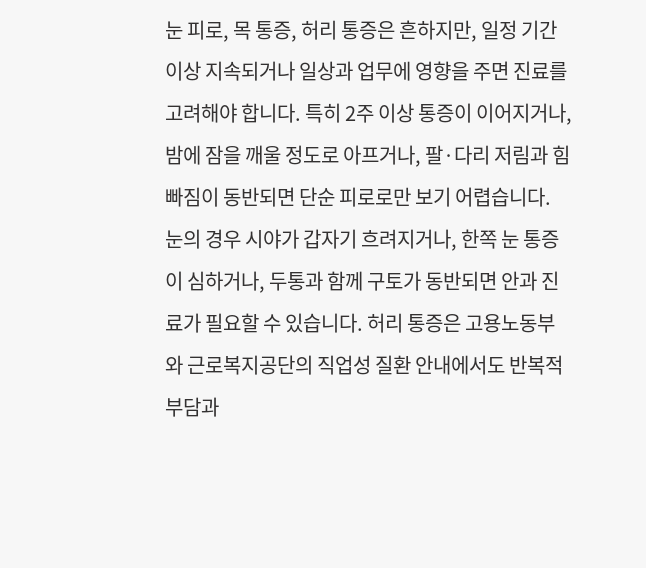눈 피로, 목 통증, 허리 통증은 흔하지만, 일정 기간 이상 지속되거나 일상과 업무에 영향을 주면 진료를 고려해야 합니다. 특히 2주 이상 통증이 이어지거나, 밤에 잠을 깨울 정도로 아프거나, 팔·다리 저림과 힘 빠짐이 동반되면 단순 피로로만 보기 어렵습니다.
눈의 경우 시야가 갑자기 흐려지거나, 한쪽 눈 통증이 심하거나, 두통과 함께 구토가 동반되면 안과 진료가 필요할 수 있습니다. 허리 통증은 고용노동부와 근로복지공단의 직업성 질환 안내에서도 반복적 부담과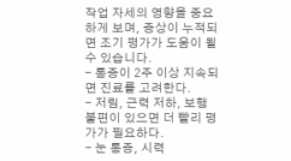작업 자세의 영향을 중요하게 보며, 증상이 누적되면 조기 평가가 도움이 될 수 있습니다.
- 통증이 2주 이상 지속되면 진료를 고려한다.
- 저림, 근력 저하, 보행 불편이 있으면 더 빨리 평가가 필요하다.
- 눈 통증, 시력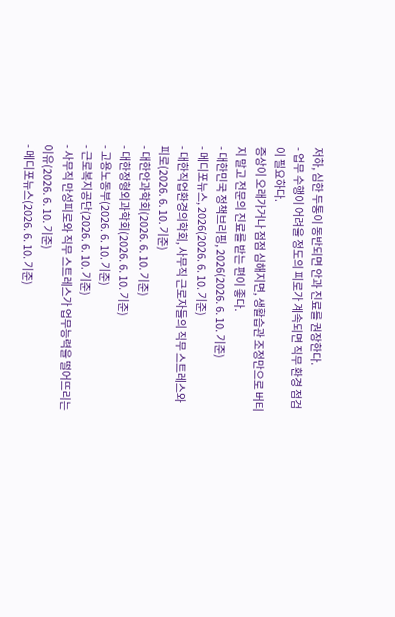저하, 심한 두통이 동반되면 안과 진료를 권장한다.
- 업무 수행이 어려울 정도의 피로가 계속되면 직무 환경 점검이 필요하다.
증상이 오래가거나 점점 심해지면, 생활습관 조정만으로 버티지 말고 전문의 진료를 받는 편이 좋다.
- 대한민국 정책브리핑, 2026(2026. 6. 10. 기준)
- 메디포뉴스, 2026(2026. 6. 10. 기준)
- 대한직업환경의학회, 사무직 근로자들의 직무 스트레스와 피로(2026. 6. 10. 기준)
- 대한안과학회(2026. 6. 10. 기준)
- 대한정형외과학회(2026. 6. 10. 기준)
- 고용노동부(2026. 6. 10. 기준)
- 근로복지공단(2026. 6. 10. 기준)
- 사무직 만성피로와 직무 스트레스가 업무능력을 떨어뜨리는 이유(2026. 6. 10. 기준)
- 메디포뉴스(2026. 6. 10. 기준)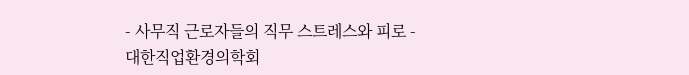- 사무직 근로자들의 직무 스트레스와 피로 - 대한직업환경의학회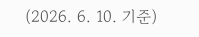(2026. 6. 10. 기준)